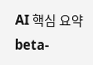AI 핵심 요약
beta-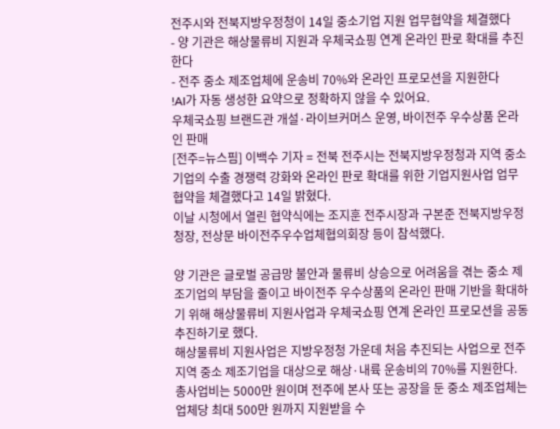전주시와 전북지방우정청이 14일 중소기업 지원 업무협약을 체결했다
- 양 기관은 해상물류비 지원과 우체국쇼핑 연계 온라인 판로 확대를 추진한다
- 전주 중소 제조업체에 운송비 70%와 온라인 프로모션을 지원한다
!AI가 자동 생성한 요약으로 정확하지 않을 수 있어요.
우체국쇼핑 브랜드관 개설·라이브커머스 운영, 바이전주 우수상품 온라인 판매
[전주=뉴스핌] 이백수 기자 = 전북 전주시는 전북지방우정청과 지역 중소기업의 수출 경쟁력 강화와 온라인 판로 확대를 위한 기업지원사업 업무협약을 체결했다고 14일 밝혔다.
이날 시청에서 열린 협약식에는 조지훈 전주시장과 구본준 전북지방우정청장, 전상문 바이전주우수업체협의회장 등이 참석했다.

양 기관은 글로벌 공급망 불안과 물류비 상승으로 어려움을 겪는 중소 제조기업의 부담을 줄이고 바이전주 우수상품의 온라인 판매 기반을 확대하기 위해 해상물류비 지원사업과 우체국쇼핑 연계 온라인 프로모션을 공동 추진하기로 했다.
해상물류비 지원사업은 지방우정청 가운데 처음 추진되는 사업으로 전주지역 중소 제조기업을 대상으로 해상·내륙 운송비의 70%를 지원한다.
총사업비는 5000만 원이며 전주에 본사 또는 공장을 둔 중소 제조업체는 업체당 최대 500만 원까지 지원받을 수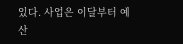있다. 사업은 이달부터 예산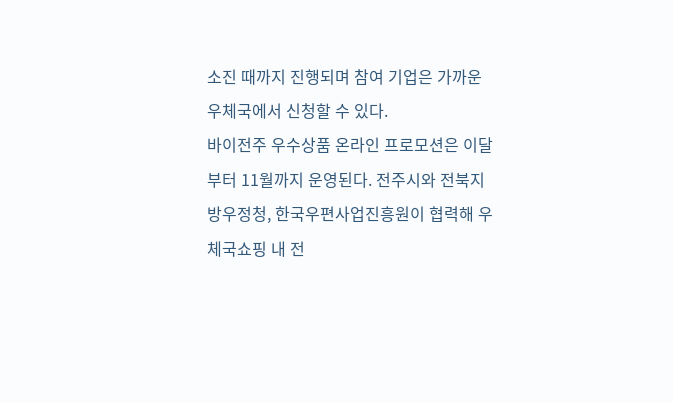소진 때까지 진행되며 참여 기업은 가까운 우체국에서 신청할 수 있다.
바이전주 우수상품 온라인 프로모션은 이달부터 11월까지 운영된다. 전주시와 전북지방우정청, 한국우편사업진흥원이 협력해 우체국쇼핑 내 전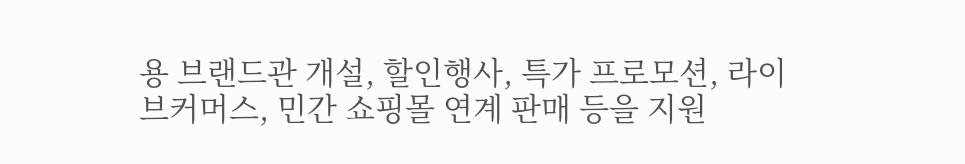용 브랜드관 개설, 할인행사, 특가 프로모션, 라이브커머스, 민간 쇼핑몰 연계 판매 등을 지원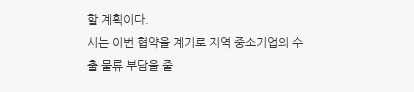할 계획이다.
시는 이번 협약을 계기로 지역 중소기업의 수출 물류 부담을 줄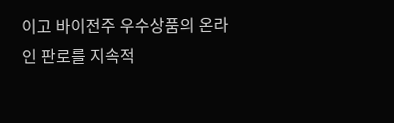이고 바이전주 우수상품의 온라인 판로를 지속적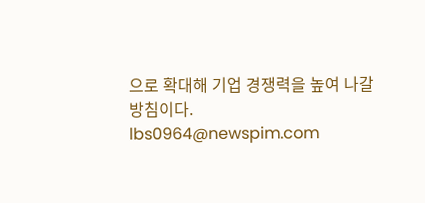으로 확대해 기업 경쟁력을 높여 나갈 방침이다.
lbs0964@newspim.com